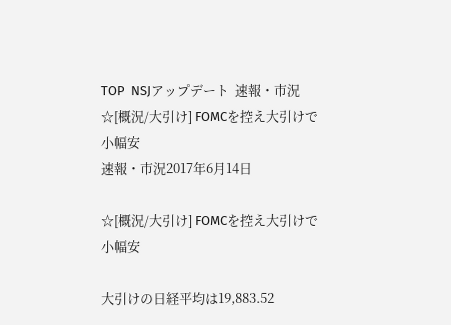TOP  NSJアップデート  速報・市況  ☆[概況/大引け] FOMCを控え大引けで小幅安
速報・市況2017年6月14日

☆[概況/大引け] FOMCを控え大引けで小幅安

大引けの日経平均は19,883.52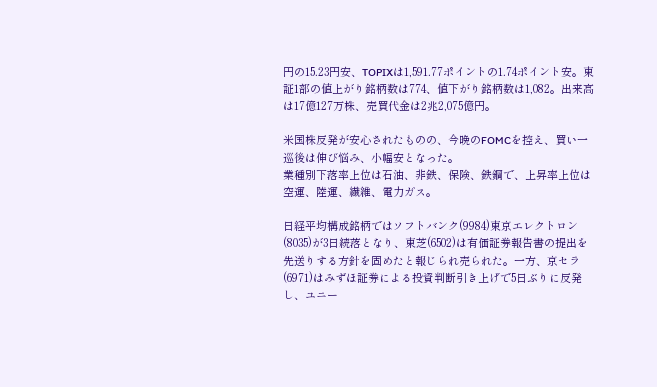円の15.23円安、TOPIXは1,591.77ポイントの1.74ポイント安。東証1部の値上がり銘柄数は774、値下がり銘柄数は1,082。出来高は17億127万株、売買代金は2兆2,075億円。

米国株反発が安心されたものの、今晩のFOMCを控え、買い一巡後は伸び悩み、小幅安となった。
業種別下落率上位は石油、非鉄、保険、鉄鋼で、上昇率上位は空運、陸運、繊維、電力ガス。

日経平均構成銘柄ではソフトバンク(9984)東京エレクトロン(8035)が3日続落となり、東芝(6502)は有価証券報告書の提出を先送りする方針を固めたと報じられ売られた。一方、京セラ(6971)はみずほ証券による投資判断引き上げで5日ぶりに反発し、ユニー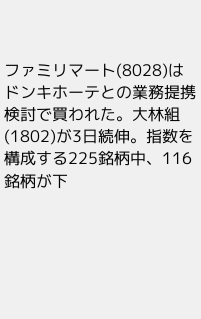ファミリマート(8028)はドンキホーテとの業務提携検討で買われた。大林組(1802)が3日続伸。指数を構成する225銘柄中、116銘柄が下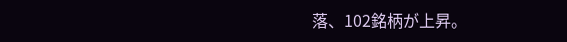落、102銘柄が上昇。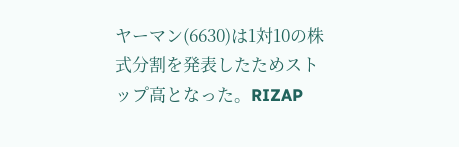ヤーマン(6630)は1対10の株式分割を発表したためストップ高となった。RIZAP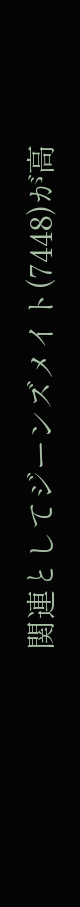関連としてジーンズメイト(7448)が高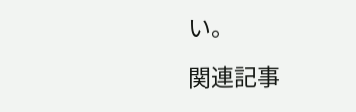い。

関連記事